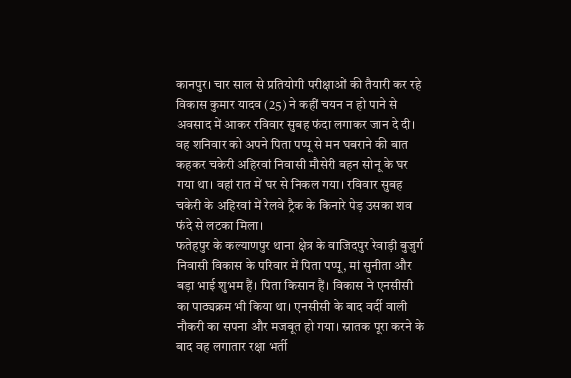कानपुर। चार साल से प्रतियोगी परीक्षाओं की तैयारी कर रहे विकास कुमार यादव (25) ने कहीं चयन न हो पाने से अवसाद में आकर रविवार सुबह फंदा लगाकर जान दे दी। वह शनिवार को अपने पिता पप्पू से मन घबराने की बात कहकर चकेरी अहिरवां निवासी मौसेरी बहन सोनू के घर गया था। वहां रात में घर से निकल गया। रविवार सुबह चकेरी के अहिरवां में रेलवे ट्रैक के किनारे पेड़ उसका शव फंदे से लटका मिला।
फतेहपुर के कल्याणपुर थाना क्षेत्र के वाजिदपुर रेवाड़ी बुजुर्ग निवासी विकास के परिवार में पिता पप्पू, मां सुनीता और बड़ा भाई शुभम हैं। पिता किसान हैं। विकास ने एनसीसी का पाठ्यक्रम भी किया था। एनसीसी के बाद वर्दी वाली नौकरी का सपना और मजबूत हो गया। स्नातक पूरा करने के बाद वह लगातार रक्षा भर्ती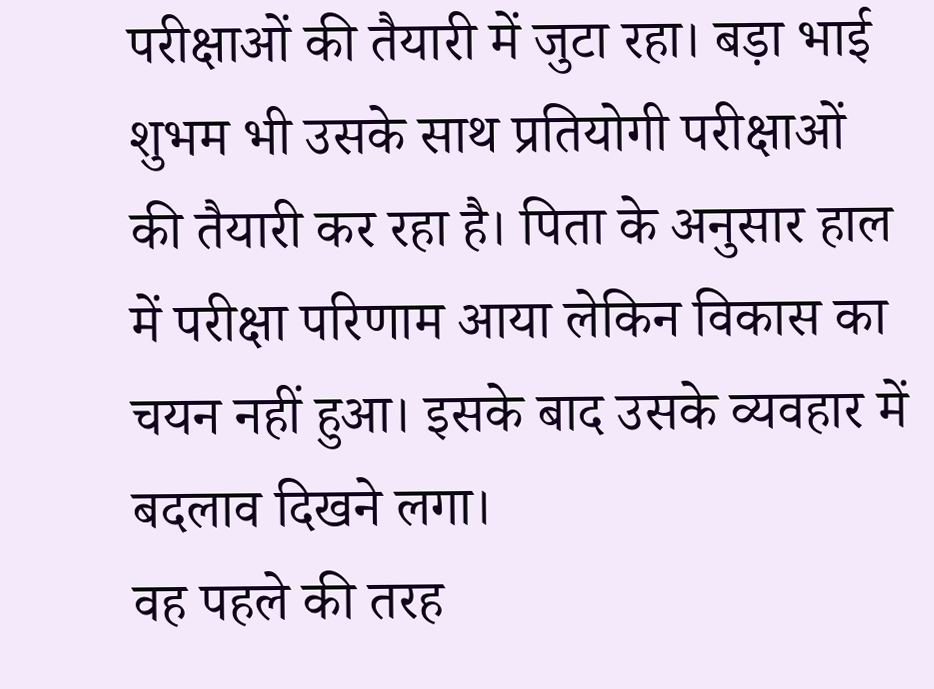परीक्षाओं की तैयारी में जुटा रहा। बड़ा भाई शुभम भी उसके साथ प्रतियोगी परीक्षाओं की तैयारी कर रहा है। पिता के अनुसार हाल में परीक्षा परिणाम आया लेकिन विकास का चयन नहीं हुआ। इसके बाद उसके व्यवहार में बदलाव दिखने लगा।
वह पहले की तरह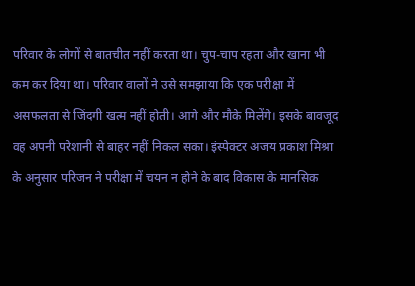परिवार के लोगों से बातचीत नहीं करता था। चुप-चाप रहता और खाना भी कम कर दिया था। परिवार वालों ने उसे समझाया कि एक परीक्षा में असफलता से जिंदगी खत्म नहीं होती। आगे और मौके मिलेंगे। इसके बावजूद वह अपनी परेशानी से बाहर नहीं निकल सका। इंस्पेक्टर अजय प्रकाश मिश्रा के अनुसार परिजन ने परीक्षा में चयन न होने के बाद विकास के मानसिक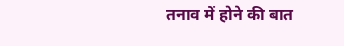तनाव में होने की बात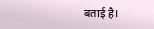बताई है।